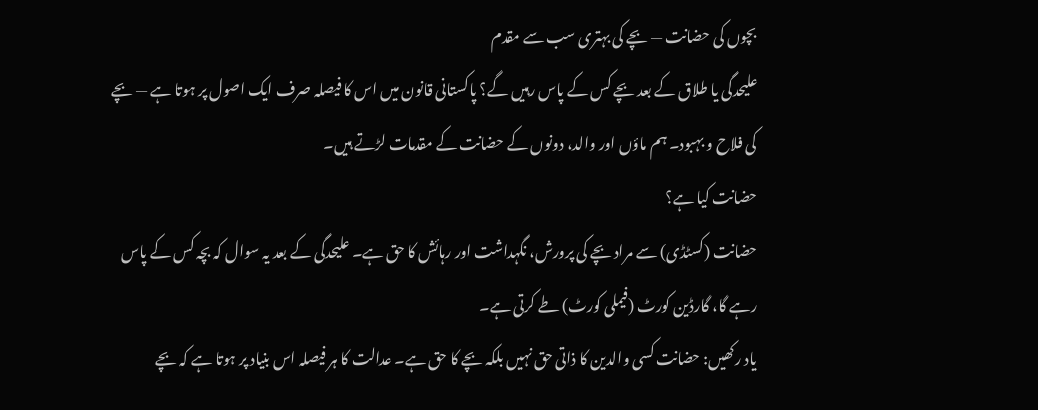بچوں کی حضانت — بچے کی بہتری سب سے مقدم
علیحدگی یا طلاق کے بعد بچے کس کے پاس رہیں گے؟ پاکستانی قانون میں اس کا فیصلہ صرف ایک اصول پر ہوتا ہے — بچے کی فلاح و بہبود۔ ہم ماؤں اور والد، دونوں کے حضانت کے مقدمات لڑتے ہیں۔
حضانت کیا ہے؟
حضانت (کسٹڈی) سے مراد بچے کی پرورش، نگہداشت اور رہائش کا حق ہے۔ علیحدگی کے بعد یہ سوال کہ بچہ کس کے پاس رہے گا، گارڈین کورٹ (فیملی کورٹ) طے کرتی ہے۔
یاد رکھیں: حضانت کسی والدین کا ذاتی حق نہیں بلکہ بچے کا حق ہے۔ عدالت کا ہر فیصلہ اس بنیاد پر ہوتا ہے کہ بچے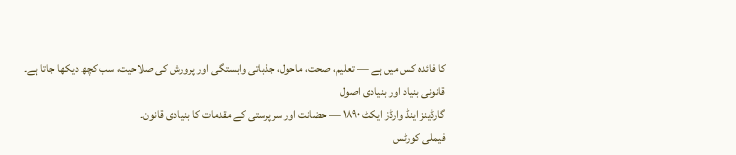کا فائدہ کس میں ہے — تعلیم، صحت، ماحول، جذباتی وابستگی اور پرورش کی صلاحیت، سب کچھ دیکھا جاتا ہے۔
قانونی بنیاد اور بنیادی اصول
گارڈینز اینڈ وارڈز ایکٹ ۱۸۹۰ — حضانت اور سرپرستی کے مقدمات کا بنیادی قانون۔
فیملی کورٹس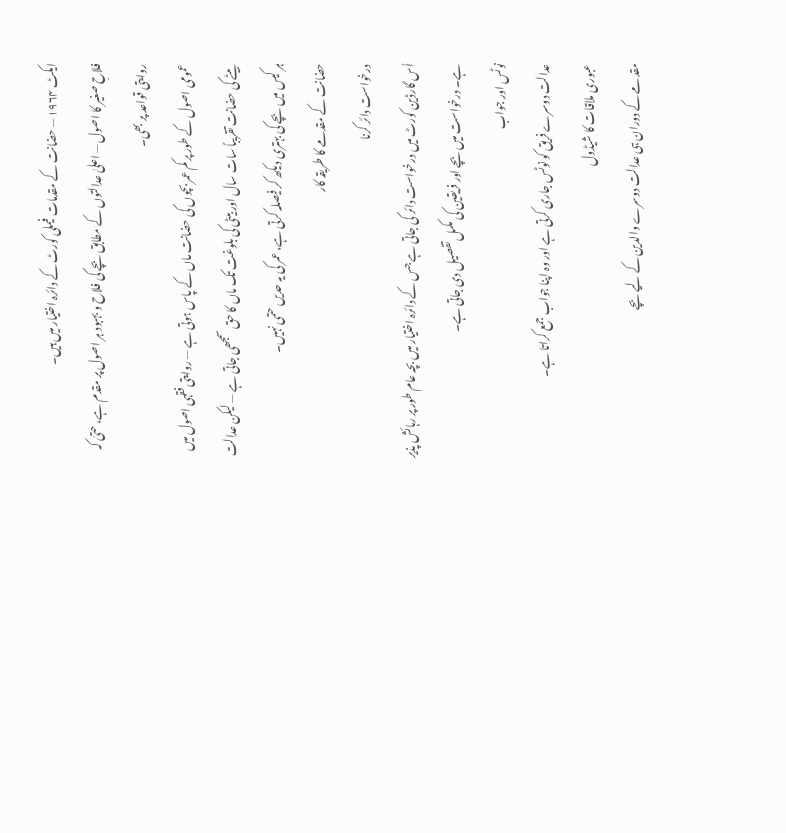ایکٹ ۱۹۶۴ — حضانت کے مقدمات فیملی کورٹ کے دائرہ اختیار میں ہیں۔
فلاحِ صغیر کا اصول — اعلیٰ عدالتوں کے مطابق بچے کی فلاح و بہبود ہر اصول پر مقدم ہے، حتیٰ کہ روایتی قواعد پر بھی۔
عمومی اصول کے طور پر کم عمر بچوں کی حضانت ماں کے پاس ہوتی ہے — روایتی فقہی اصول میں بیٹے کی حضانت تقریباً سات سال اور بیٹی کی بلوغت تک ماں کا حق سمجھی جاتی ہے — لیکن عدالت ہر کیس میں بچے کی بہتری دیکھ کر فیصلہ کرتی ہے، عمر کی یہ حدیں حتمی نہیں۔
حضانت کے مقدمے کا طریقہ کار
درخواست دائر کرنا
اُس گارڈین کورٹ میں درخواست دائر کی جاتی ہے جس کے دائرہ اختیار میں بچہ عام طور پر رہائش پذیر ہے۔ درخواست میں بچے اور فریقین کی مکمل تفصیل دی جاتی ہے۔
نوٹس اور جواب
عدالت دوسرے فریق کو نوٹس جاری کرتی ہے اور وہ اپنا جواب جمع کراتا ہے۔
عبوری ملاقات کا شیڈول
مقدمے کے دوران ہی عدالت دوسرے والدین کے لیے بچے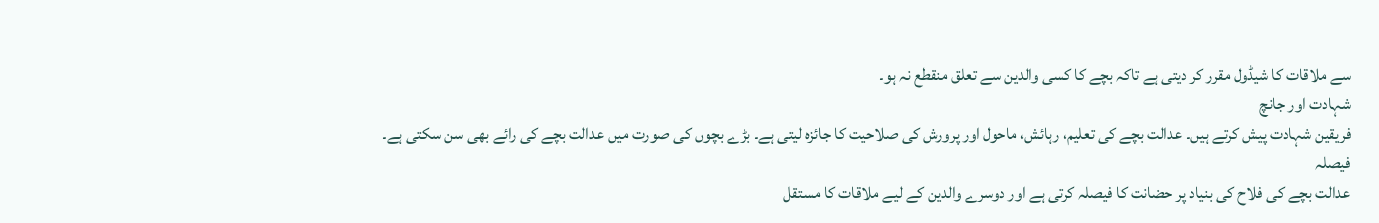سے ملاقات کا شیڈول مقرر کر دیتی ہے تاکہ بچے کا کسی والدین سے تعلق منقطع نہ ہو۔
شہادت اور جانچ
فریقین شہادت پیش کرتے ہیں۔ عدالت بچے کی تعلیم، رہائش، ماحول اور پرورش کی صلاحیت کا جائزہ لیتی ہے۔ بڑے بچوں کی صورت میں عدالت بچے کی رائے بھی سن سکتی ہے۔
فیصلہ
عدالت بچے کی فلاح کی بنیاد پر حضانت کا فیصلہ کرتی ہے اور دوسرے والدین کے لیے ملاقات کا مستقل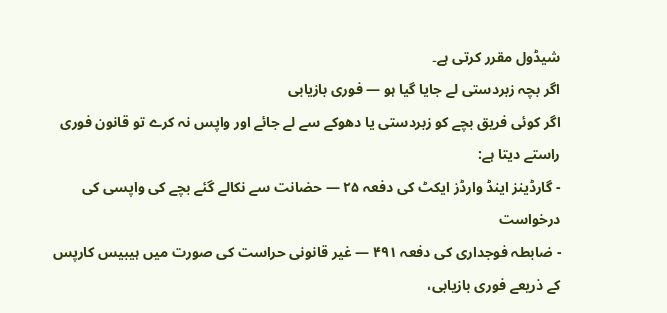شیڈول مقرر کرتی ہے۔
اگر بچہ زبردستی لے جایا گیا ہو — فوری بازیابی
اگر کوئی فریق بچے کو زبردستی یا دھوکے سے لے جائے اور واپس نہ کرے تو قانون فوری راستے دیتا ہے:
- گارڈینز اینڈ وارڈز ایکٹ کی دفعہ ۲۵ — حضانت سے نکالے گئے بچے کی واپسی کی درخواست
- ضابطہ فوجداری کی دفعہ ۴۹۱ — غیر قانونی حراست کی صورت میں ہیبیس کارپس کے ذریعے فوری بازیابی،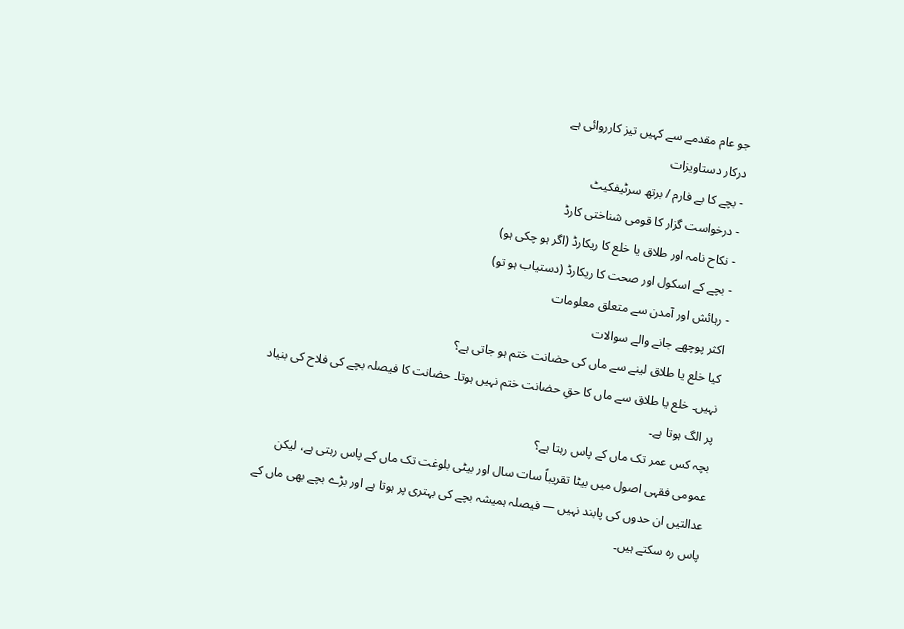جو عام مقدمے سے کہیں تیز کارروائی ہے
درکار دستاویزات
- بچے کا بے فارم / برتھ سرٹیفکیٹ
- درخواست گزار کا قومی شناختی کارڈ
- نکاح نامہ اور طلاق یا خلع کا ریکارڈ (اگر ہو چکی ہو)
- بچے کے اسکول اور صحت کا ریکارڈ (دستیاب ہو تو)
- رہائش اور آمدن سے متعلق معلومات
اکثر پوچھے جانے والے سوالات
کیا خلع یا طلاق لینے سے ماں کی حضانت ختم ہو جاتی ہے؟
نہیں۔ خلع یا طلاق سے ماں کا حقِ حضانت ختم نہیں ہوتا۔ حضانت کا فیصلہ بچے کی فلاح کی بنیاد پر الگ ہوتا ہے۔
بچہ کس عمر تک ماں کے پاس رہتا ہے؟
عمومی فقہی اصول میں بیٹا تقریباً سات سال اور بیٹی بلوغت تک ماں کے پاس رہتی ہے، لیکن عدالتیں ان حدوں کی پابند نہیں — فیصلہ ہمیشہ بچے کی بہتری پر ہوتا ہے اور بڑے بچے بھی ماں کے پاس رہ سکتے ہیں۔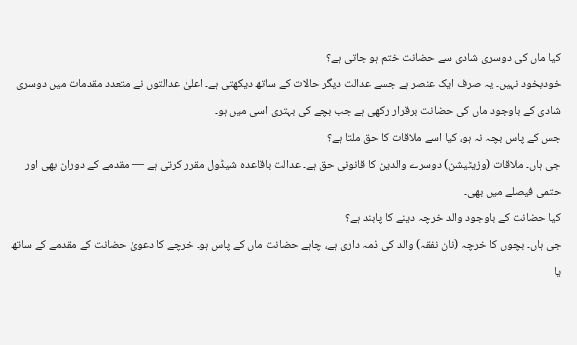کیا ماں کی دوسری شادی سے حضانت ختم ہو جاتی ہے؟
خودبخود نہیں۔ یہ صرف ایک عنصر ہے جسے عدالت دیگر حالات کے ساتھ دیکھتی ہے۔ اعلیٰ عدالتوں نے متعدد مقدمات میں دوسری شادی کے باوجود ماں کی حضانت برقرار رکھی ہے جب بچے کی بہتری اسی میں ہو۔
جس کے پاس بچہ نہ ہو، کیا اسے ملاقات کا حق ملتا ہے؟
جی ہاں۔ ملاقات (وزیٹیشن) دوسرے والدین کا قانونی حق ہے۔ عدالت باقاعدہ شیڈول مقرر کرتی ہے — مقدمے کے دوران بھی اور حتمی فیصلے میں بھی۔
کیا حضانت کے باوجود والد خرچہ دینے کا پابند ہے؟
جی ہاں۔ بچوں کا خرچہ (نان نفقہ) والد کی ذمہ داری ہے، چاہے حضانت ماں کے پاس ہو۔ خرچے کا دعویٰ حضانت کے مقدمے کے ساتھ یا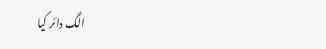الگ دائر کیا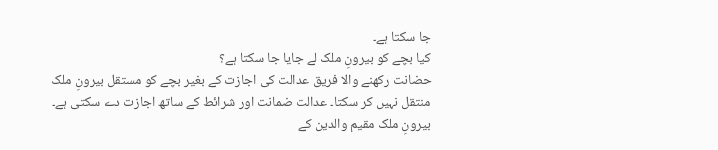جا سکتا ہے۔
کیا بچے کو بیرونِ ملک لے جایا جا سکتا ہے؟
حضانت رکھنے والا فریق عدالت کی اجازت کے بغیر بچے کو مستقل بیرونِ ملک منتقل نہیں کر سکتا۔ عدالت ضمانت اور شرائط کے ساتھ اجازت دے سکتی ہے۔ بیرونِ ملک مقیم والدین کے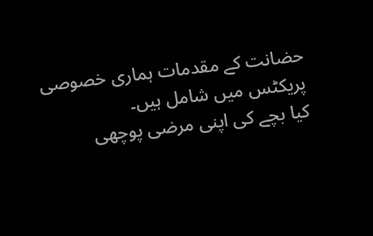حضانت کے مقدمات ہماری خصوصی پریکٹس میں شامل ہیں۔
کیا بچے کی اپنی مرضی پوچھی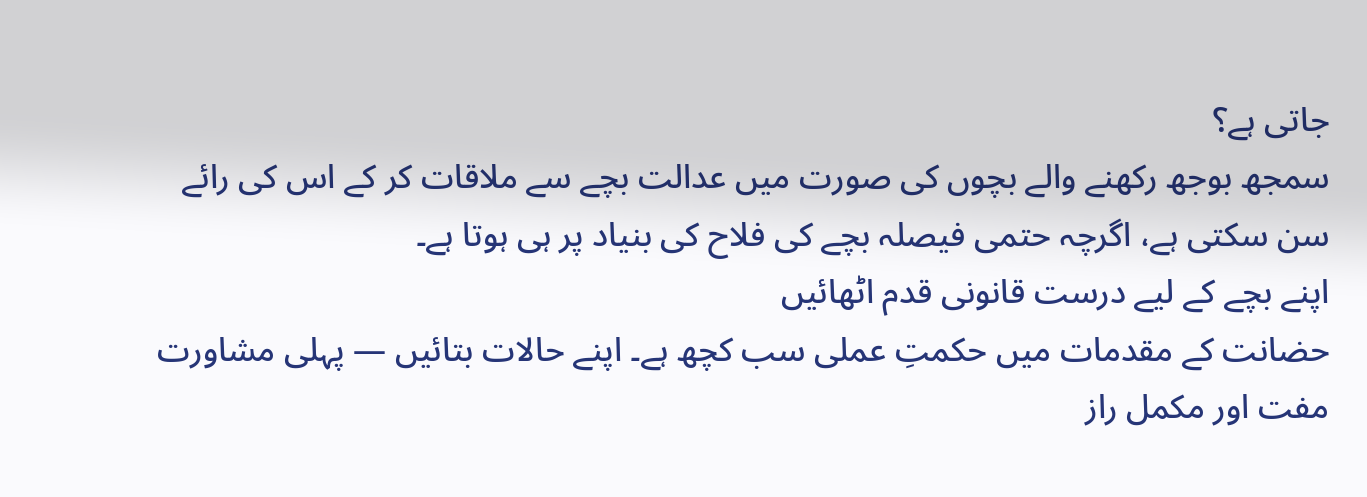جاتی ہے؟
سمجھ بوجھ رکھنے والے بچوں کی صورت میں عدالت بچے سے ملاقات کر کے اس کی رائے سن سکتی ہے، اگرچہ حتمی فیصلہ بچے کی فلاح کی بنیاد پر ہی ہوتا ہے۔
اپنے بچے کے لیے درست قانونی قدم اٹھائیں
حضانت کے مقدمات میں حکمتِ عملی سب کچھ ہے۔ اپنے حالات بتائیں — پہلی مشاورت مفت اور مکمل راز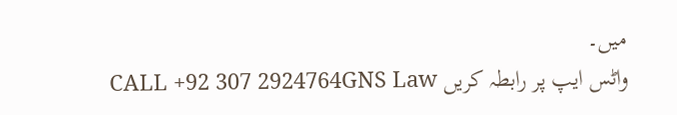میں۔
واٹس ایپ پر رابطہ کریں CALL +92 307 2924764GNS Law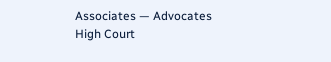Associates — Advocates High Court